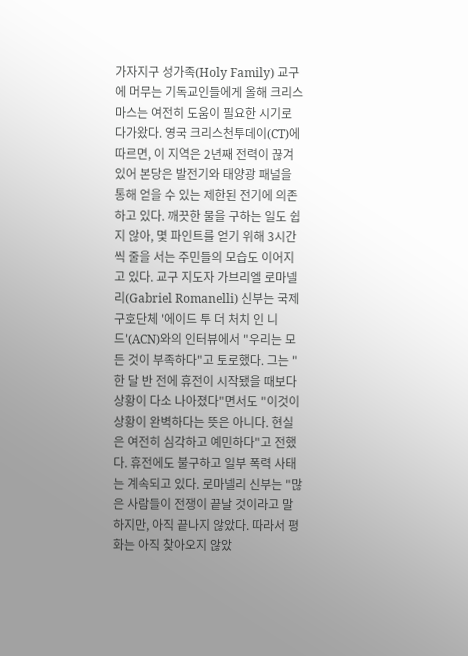가자지구 성가족(Holy Family) 교구에 머무는 기독교인들에게 올해 크리스마스는 여전히 도움이 필요한 시기로 다가왔다. 영국 크리스천투데이(CT)에 따르면, 이 지역은 2년째 전력이 끊겨 있어 본당은 발전기와 태양광 패널을 통해 얻을 수 있는 제한된 전기에 의존하고 있다. 깨끗한 물을 구하는 일도 쉽지 않아, 몇 파인트를 얻기 위해 3시간씩 줄을 서는 주민들의 모습도 이어지고 있다. 교구 지도자 가브리엘 로마넬리(Gabriel Romanelli) 신부는 국제 구호단체 '에이드 투 더 처치 인 니드'(ACN)와의 인터뷰에서 "우리는 모든 것이 부족하다"고 토로했다. 그는 "한 달 반 전에 휴전이 시작됐을 때보다 상황이 다소 나아졌다"면서도 "이것이 상황이 완벽하다는 뜻은 아니다. 현실은 여전히 심각하고 예민하다"고 전했다. 휴전에도 불구하고 일부 폭력 사태는 계속되고 있다. 로마넬리 신부는 "많은 사람들이 전쟁이 끝날 것이라고 말하지만, 아직 끝나지 않았다. 따라서 평화는 아직 찾아오지 않았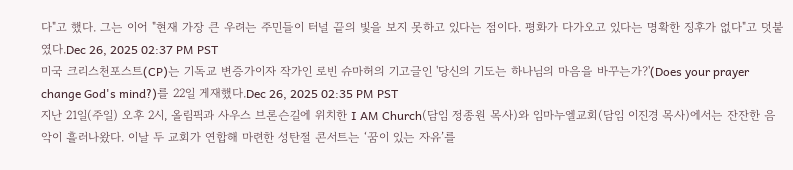다"고 했다. 그는 이어 "현재 가장 큰 우려는 주민들이 터널 끝의 빛을 보지 못하고 있다는 점이다. 평화가 다가오고 있다는 명확한 징후가 없다"고 덧붙였다.Dec 26, 2025 02:37 PM PST
미국 크리스천포스트(CP)는 기독교 변증가이자 작가인 로빈 슈마허의 기고글인 '당신의 기도는 하나님의 마음을 바꾸는가?'(Does your prayer change God's mind?)를 22일 게재했다.Dec 26, 2025 02:35 PM PST
지난 21일(주일) 오후 2시, 올림픽과 사우스 브론슨길에 위치한 I AM Church(담임 정종원 목사)와 임마누엘교회(담임 이진경 목사)에서는 잔잔한 음악이 흘러나왔다. 이날 두 교회가 연합해 마련한 성탄절 콘서트는 ‘꿈이 있는 자유’를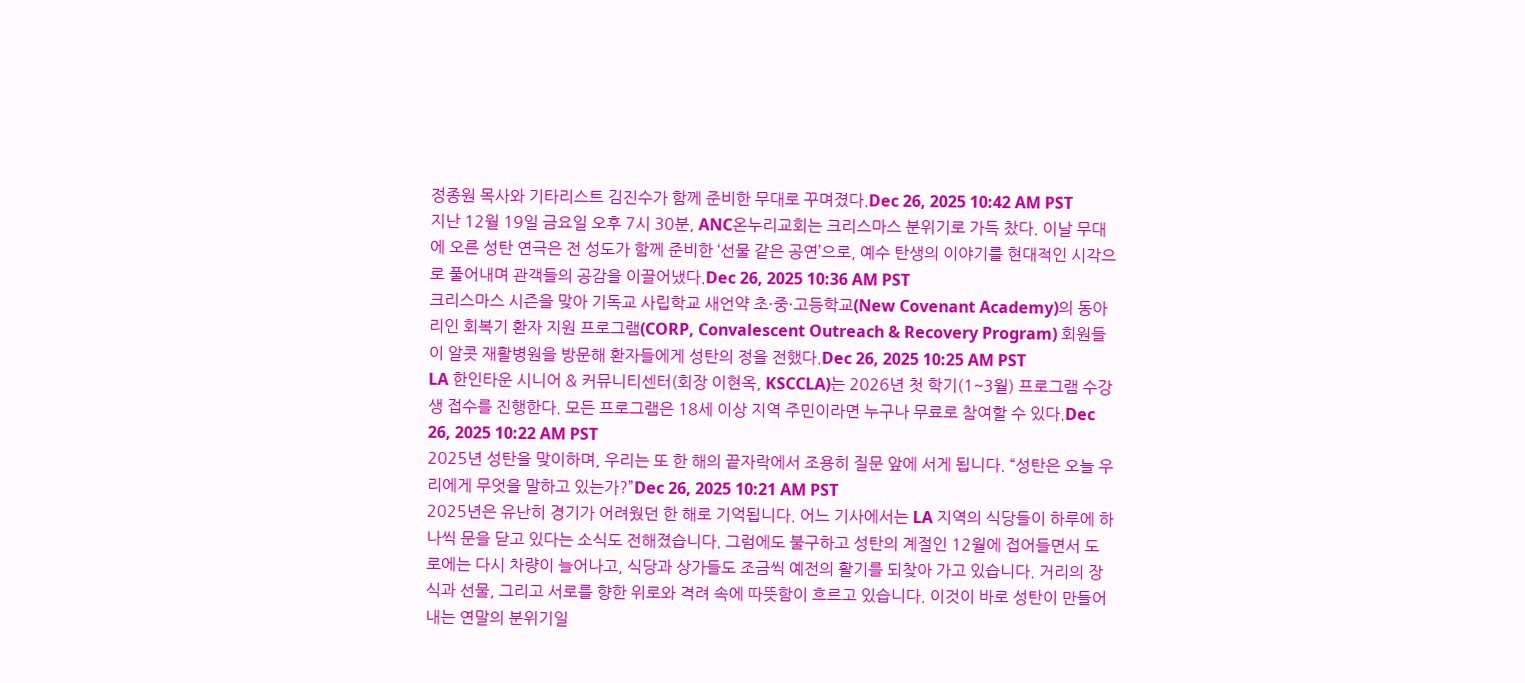정종원 목사와 기타리스트 김진수가 함께 준비한 무대로 꾸며졌다.Dec 26, 2025 10:42 AM PST
지난 12월 19일 금요일 오후 7시 30분, ANC온누리교회는 크리스마스 분위기로 가득 찼다. 이날 무대에 오른 성탄 연극은 전 성도가 함께 준비한 ‘선물 같은 공연’으로, 예수 탄생의 이야기를 현대적인 시각으로 풀어내며 관객들의 공감을 이끌어냈다.Dec 26, 2025 10:36 AM PST
크리스마스 시즌을 맞아 기독교 사립학교 새언약 초·중·고등학교(New Covenant Academy)의 동아리인 회복기 환자 지원 프로그램(CORP, Convalescent Outreach & Recovery Program) 회원들이 알콧 재활병원을 방문해 환자들에게 성탄의 정을 전했다.Dec 26, 2025 10:25 AM PST
LA 한인타운 시니어 & 커뮤니티센터(회장 이현옥, KSCCLA)는 2026년 첫 학기(1~3월) 프로그램 수강생 접수를 진행한다. 모든 프로그램은 18세 이상 지역 주민이라면 누구나 무료로 참여할 수 있다.Dec 26, 2025 10:22 AM PST
2025년 성탄을 맞이하며, 우리는 또 한 해의 끝자락에서 조용히 질문 앞에 서게 됩니다. “성탄은 오늘 우리에게 무엇을 말하고 있는가?”Dec 26, 2025 10:21 AM PST
2025년은 유난히 경기가 어려웠던 한 해로 기억됩니다. 어느 기사에서는 LA 지역의 식당들이 하루에 하나씩 문을 닫고 있다는 소식도 전해졌습니다. 그럼에도 불구하고 성탄의 계절인 12월에 접어들면서 도로에는 다시 차량이 늘어나고, 식당과 상가들도 조금씩 예전의 활기를 되찾아 가고 있습니다. 거리의 장식과 선물, 그리고 서로를 향한 위로와 격려 속에 따뜻함이 흐르고 있습니다. 이것이 바로 성탄이 만들어 내는 연말의 분위기일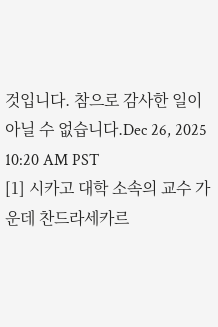것입니다. 참으로 감사한 일이 아닐 수 없습니다.Dec 26, 2025 10:20 AM PST
[1] 시카고 대학 소속의 교수 가운데 찬드라세카르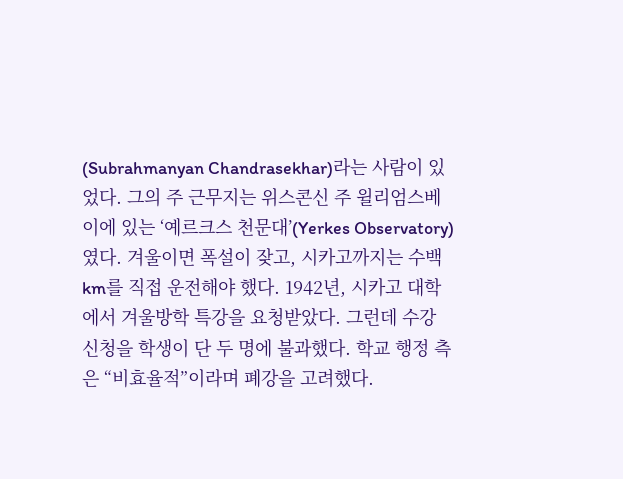(Subrahmanyan Chandrasekhar)라는 사람이 있었다. 그의 주 근무지는 위스콘신 주 윌리엄스베이에 있는 ‘예르크스 천문대’(Yerkes Observatory)였다. 겨울이면 폭설이 잦고, 시카고까지는 수백 km를 직접 운전해야 했다. 1942년, 시카고 대학에서 겨울방학 특강을 요청받았다. 그런데 수강 신청을 학생이 단 두 명에 불과했다. 학교 행정 측은 “비효율적”이라며 폐강을 고려했다.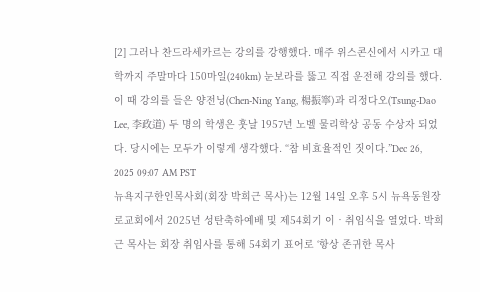[2] 그러나 찬드라세카르는 강의를 강행했다. 매주 위스콘신에서 시카고 대학까지 주말마다 150마일(240km) 눈보라를 뚫고 직접 운전해 강의를 했다. 이 때 강의를 들은 양전닝(Chen-Ning Yang, 楊振寧)과 리정다오(Tsung-Dao Lee, 李政道) 두 명의 학생은 훗날 1957년 노벨 물리학상 공동 수상자 되었다. 당시에는 모두가 이렇게 생각했다. “참 비효율적인 짓이다.”Dec 26, 2025 09:07 AM PST
뉴욕지구한인목사회(회장 박희근 목사)는 12월 14일 오후 5시 뉴욕동원장로교회에서 2025년 성탄축하예배 및 제54회기 이‧취임식을 열었다. 박희근 목사는 회장 취임사를 통해 54회기 표어로 ‘항상 존귀한 목사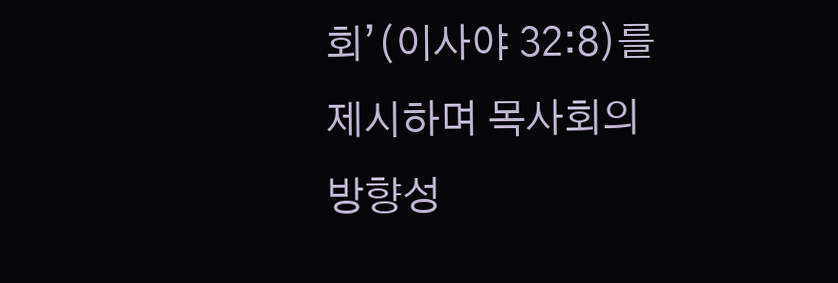회’(이사야 32:8)를 제시하며 목사회의 방향성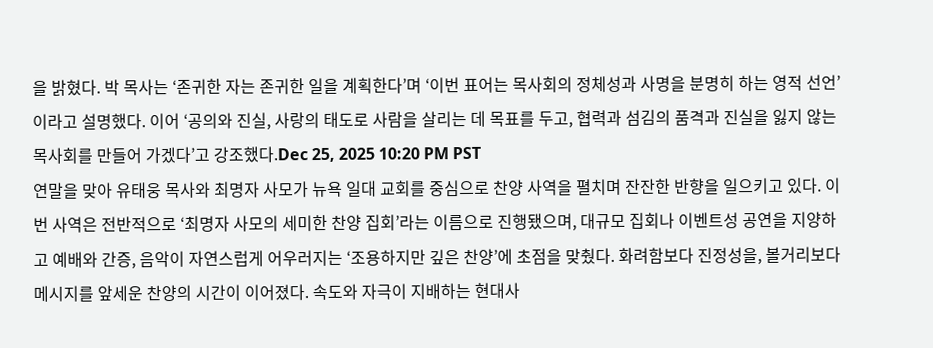을 밝혔다. 박 목사는 ‘존귀한 자는 존귀한 일을 계획한다’며 ‘이번 표어는 목사회의 정체성과 사명을 분명히 하는 영적 선언’이라고 설명했다. 이어 ‘공의와 진실, 사랑의 태도로 사람을 살리는 데 목표를 두고, 협력과 섬김의 품격과 진실을 잃지 않는 목사회를 만들어 가겠다’고 강조했다.Dec 25, 2025 10:20 PM PST
연말을 맞아 유태웅 목사와 최명자 사모가 뉴욕 일대 교회를 중심으로 찬양 사역을 펼치며 잔잔한 반향을 일으키고 있다. 이번 사역은 전반적으로 ‘최명자 사모의 세미한 찬양 집회’라는 이름으로 진행됐으며, 대규모 집회나 이벤트성 공연을 지양하고 예배와 간증, 음악이 자연스럽게 어우러지는 ‘조용하지만 깊은 찬양’에 초점을 맞췄다. 화려함보다 진정성을, 볼거리보다 메시지를 앞세운 찬양의 시간이 이어졌다. 속도와 자극이 지배하는 현대사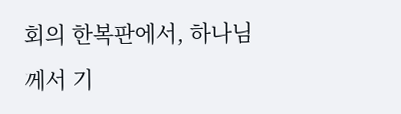회의 한복판에서, 하나님께서 기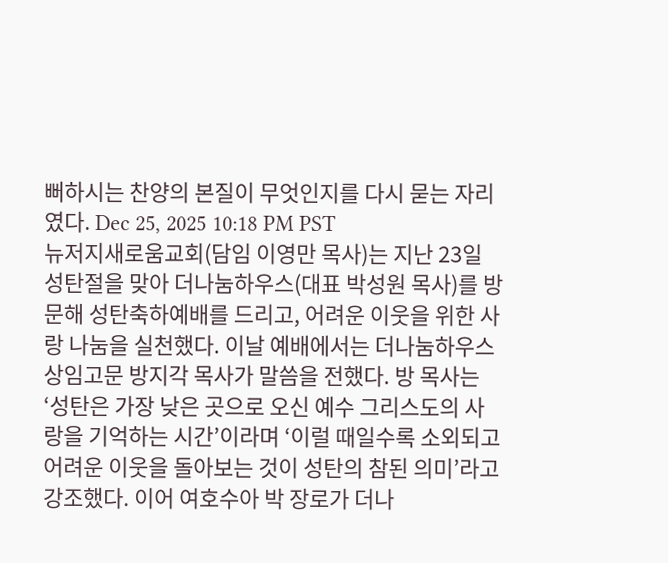뻐하시는 찬양의 본질이 무엇인지를 다시 묻는 자리였다. Dec 25, 2025 10:18 PM PST
뉴저지새로움교회(담임 이영만 목사)는 지난 23일 성탄절을 맞아 더나눔하우스(대표 박성원 목사)를 방문해 성탄축하예배를 드리고, 어려운 이웃을 위한 사랑 나눔을 실천했다. 이날 예배에서는 더나눔하우스 상임고문 방지각 목사가 말씀을 전했다. 방 목사는 ‘성탄은 가장 낮은 곳으로 오신 예수 그리스도의 사랑을 기억하는 시간’이라며 ‘이럴 때일수록 소외되고 어려운 이웃을 돌아보는 것이 성탄의 참된 의미’라고 강조했다. 이어 여호수아 박 장로가 더나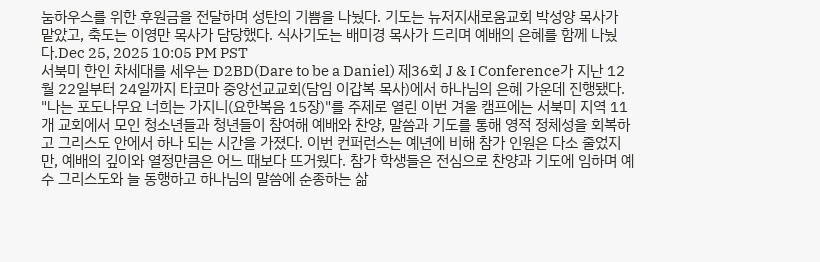눔하우스를 위한 후원금을 전달하며 성탄의 기쁨을 나눴다. 기도는 뉴저지새로움교회 박성양 목사가 맡았고, 축도는 이영만 목사가 담당했다. 식사기도는 배미경 목사가 드리며 예배의 은혜를 함께 나눴다.Dec 25, 2025 10:05 PM PST
서북미 한인 차세대를 세우는 D2BD(Dare to be a Daniel) 제36회 J & I Conference가 지난 12월 22일부터 24일까지 타코마 중앙선교교회(담임 이갑복 목사)에서 하나님의 은혜 가운데 진행됐다. "나는 포도나무요 너희는 가지니(요한복음 15장)"를 주제로 열린 이번 겨울 캠프에는 서북미 지역 11개 교회에서 모인 청소년들과 청년들이 참여해 예배와 찬양, 말씀과 기도를 통해 영적 정체성을 회복하고 그리스도 안에서 하나 되는 시간을 가졌다. 이번 컨퍼런스는 예년에 비해 참가 인원은 다소 줄었지만, 예배의 깊이와 열정만큼은 어느 때보다 뜨거웠다. 참가 학생들은 전심으로 찬양과 기도에 임하며 예수 그리스도와 늘 동행하고 하나님의 말씀에 순종하는 삶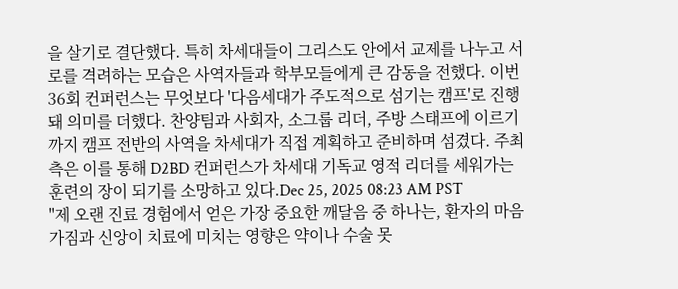을 살기로 결단했다. 특히 차세대들이 그리스도 안에서 교제를 나누고 서로를 격려하는 모습은 사역자들과 학부모들에게 큰 감동을 전했다. 이번 36회 컨퍼런스는 무엇보다 '다음세대가 주도적으로 섬기는 캠프'로 진행돼 의미를 더했다. 찬양팀과 사회자, 소그룹 리더, 주방 스태프에 이르기까지 캠프 전반의 사역을 차세대가 직접 계획하고 준비하며 섬겼다. 주최 측은 이를 통해 D2BD 컨퍼런스가 차세대 기독교 영적 리더를 세워가는 훈련의 장이 되기를 소망하고 있다.Dec 25, 2025 08:23 AM PST
"제 오랜 진료 경험에서 얻은 가장 중요한 깨달음 중 하나는, 환자의 마음가짐과 신앙이 치료에 미치는 영향은 약이나 수술 못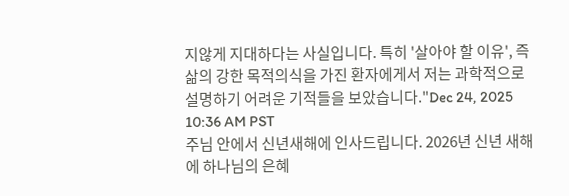지않게 지대하다는 사실입니다. 특히 '살아야 할 이유', 즉 삶의 강한 목적의식을 가진 환자에게서 저는 과학적으로 설명하기 어려운 기적들을 보았습니다."Dec 24, 2025 10:36 AM PST
주님 안에서 신년새해에 인사드립니다. 2026년 신년 새해에 하나님의 은혜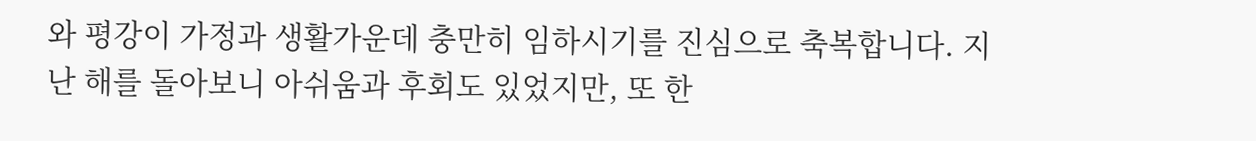와 평강이 가정과 생활가운데 충만히 임하시기를 진심으로 축복합니다. 지난 해를 돌아보니 아쉬움과 후회도 있었지만, 또 한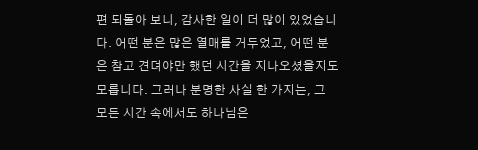편 되돌아 보니, 감사한 일이 더 많이 있었습니다. 어떤 분은 많은 열매를 거두었고, 어떤 분은 참고 견뎌야만 했던 시간을 지나오셨을지도 모릅니다. 그러나 분명한 사실 한 가지는, 그 모든 시간 속에서도 하나님은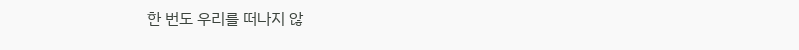한 번도 우리를 떠나지 않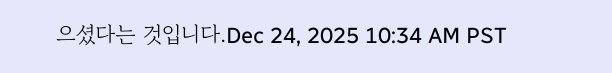으셨다는 것입니다.Dec 24, 2025 10:34 AM PST